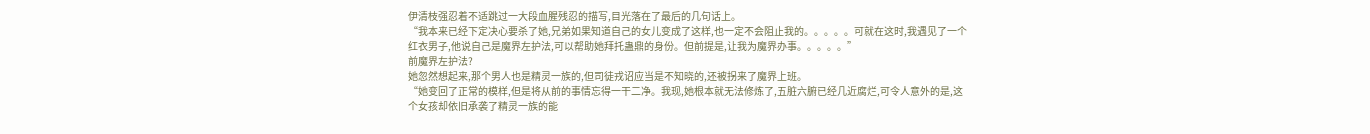伊清枝强忍着不适跳过一大段血腥残忍的描写,目光落在了最后的几句话上。
“我本来已经下定决心要杀了她,兄弟如果知道自己的女儿变成了这样,也一定不会阻止我的。。。。。可就在这时,我遇见了一个红衣男子,他说自己是魔界左护法,可以帮助她拜托蛊鼎的身份。但前提是,让我为魔界办事。。。。。”
前魔界左护法?
她忽然想起来,那个男人也是精灵一族的,但司徒戎诏应当是不知晓的,还被拐来了魔界上班。
“她变回了正常的模样,但是将从前的事情忘得一干二净。我现,她根本就无法修炼了,五脏六腑已经几近腐烂,可令人意外的是,这个女孩却依旧承袭了精灵一族的能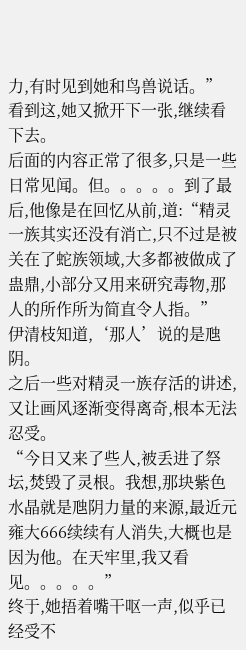力,有时见到她和鸟兽说话。”
看到这,她又掀开下一张,继续看下去。
后面的内容正常了很多,只是一些日常见闻。但。。。。。到了最后,他像是在回忆从前,道:“精灵一族其实还没有消亡,只不过是被关在了蛇族领域,大多都被做成了蛊鼎,小部分又用来研究毒物,那人的所作所为简直令人指。”
伊清枝知道,‘那人’说的是虺阴。
之后一些对精灵一族存活的讲述,又让画风逐渐变得离奇,根本无法忍受。
“今日又来了些人,被丢进了祭坛,焚毁了灵根。我想,那块紫色水晶就是虺阴力量的来源,最近元雍大666续续有人消失,大概也是因为他。在天牢里,我又看见。。。。。”
终于,她捂着嘴干呕一声,似乎已经受不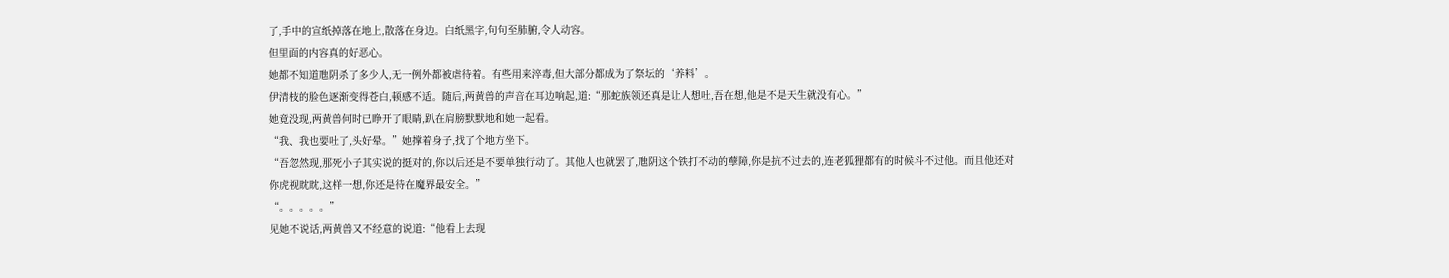了,手中的宣纸掉落在地上,散落在身边。白纸黑字,句句至肺腑,令人动容。
但里面的内容真的好恶心。
她都不知道虺阴杀了多少人,无一例外都被虐待着。有些用来淬毒,但大部分都成为了祭坛的‘养料’。
伊清枝的脸色逐渐变得苍白,顿感不适。随后,两黄兽的声音在耳边响起,道:“那蛇族领还真是让人想吐,吾在想,他是不是天生就没有心。”
她竟没现,两黄兽何时已睁开了眼睛,趴在肩膀默默地和她一起看。
“我、我也要吐了,头好晕。”她撑着身子,找了个地方坐下。
“吾忽然现,那死小子其实说的挺对的,你以后还是不要单独行动了。其他人也就罢了,虺阴这个铁打不动的孽障,你是抗不过去的,连老狐狸都有的时候斗不过他。而且他还对你虎视眈眈,这样一想,你还是待在魔界最安全。”
“。。。。。”
见她不说话,两黄兽又不经意的说道:“他看上去现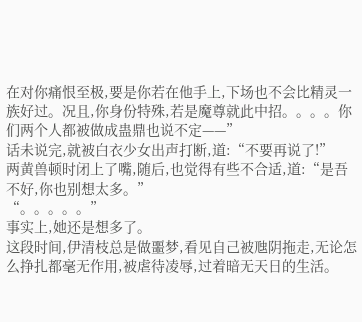在对你痛恨至极,要是你若在他手上,下场也不会比精灵一族好过。况且,你身份特殊,若是魔尊就此中招。。。。你们两个人都被做成蛊鼎也说不定——”
话未说完,就被白衣少女出声打断,道:“不要再说了!”
两黄兽顿时闭上了嘴,随后,也觉得有些不合适,道:“是吾不好,你也别想太多。”
“。。。。。”
事实上,她还是想多了。
这段时间,伊清枝总是做噩梦,看见自己被虺阴拖走,无论怎么挣扎都毫无作用,被虐待凌辱,过着暗无天日的生活。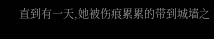直到有一天,她被伤痕累累的带到城墙之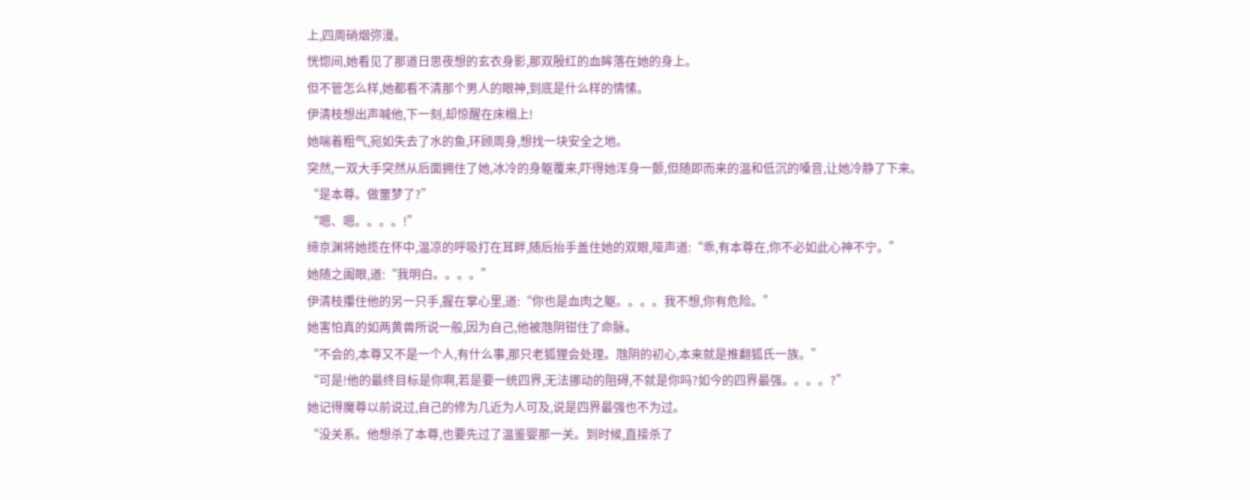上,四周硝烟弥漫。
恍惚间,她看见了那道日思夜想的玄衣身影,那双殷红的血眸落在她的身上。
但不管怎么样,她都看不清那个男人的眼神,到底是什么样的情愫。
伊清枝想出声喊他,下一刻,却惊醒在床榻上!
她喘着粗气,宛如失去了水的鱼,环顾周身,想找一块安全之地。
突然,一双大手突然从后面拥住了她,冰冷的身躯覆来,吓得她浑身一颤,但随即而来的温和低沉的嗓音,让她冷静了下来。
“是本尊。做噩梦了?”
“嗯、嗯。。。。!”
缔京渊将她揽在怀中,温凉的呼吸打在耳畔,随后抬手盖住她的双眼,哑声道:“乖,有本尊在,你不必如此心神不宁。”
她随之阖眼,道:“我明白。。。。”
伊清枝攥住他的另一只手,握在掌心里,道:“你也是血肉之躯。。。。我不想,你有危险。”
她害怕真的如两黄兽所说一般,因为自己,他被虺阴钳住了命脉。
“不会的,本尊又不是一个人,有什么事,那只老狐狸会处理。虺阴的初心,本来就是推翻狐氏一族。”
“可是!他的最终目标是你啊,若是要一统四界,无法挪动的阻碍,不就是你吗?如今的四界最强。。。。?”
她记得魔尊以前说过,自己的修为几近为人可及,说是四界最强也不为过。
“没关系。他想杀了本尊,也要先过了温鉴婴那一关。到时候,直接杀了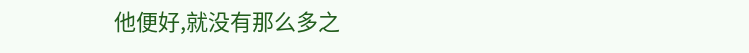他便好,就没有那么多之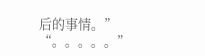后的事情。”
“。。。。。”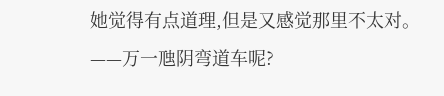她觉得有点道理,但是又感觉那里不太对。
——万一虺阴弯道车呢?